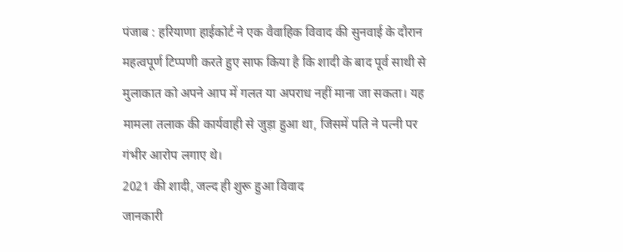पंजाब : हरियाणा हाईकोर्ट ने एक वैवाहिक विवाद की सुनवाई के दौरान महत्वपूर्ण टिप्पणी करते हुए साफ किया है कि शादी के बाद पूर्व साथी से मुलाकात को अपने आप में गलत या अपराध नहीं माना जा सकता। यह मामला तलाक की कार्यवाही से जुड़ा हुआ था, जिसमें पति ने पत्नी पर गंभीर आरोप लगाए थे।
2021 की शादी, जल्द ही शुरू हुआ विवाद
जानकारी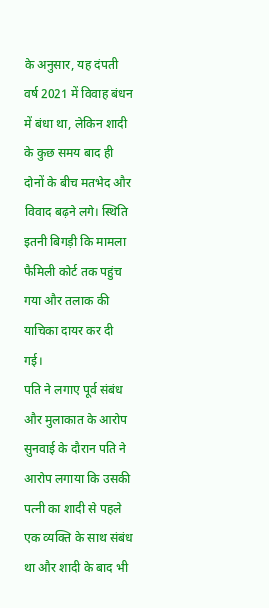के अनुसार, यह दंपती वर्ष 2021 में विवाह बंधन में बंधा था, लेकिन शादी के कुछ समय बाद ही दोनों के बीच मतभेद और विवाद बढ़ने लगे। स्थिति इतनी बिगड़ी कि मामला फैमिली कोर्ट तक पहुंच गया और तलाक की याचिका दायर कर दी गई।
पति ने लगाए पूर्व संबंध और मुलाकात के आरोप
सुनवाई के दौरान पति ने आरोप लगाया कि उसकी पत्नी का शादी से पहले एक व्यक्ति के साथ संबंध था और शादी के बाद भी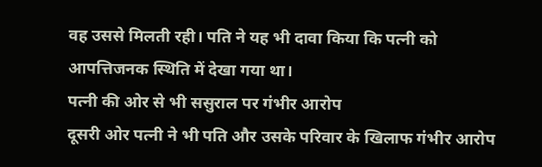वह उससे मिलती रही। पति ने यह भी दावा किया कि पत्नी को आपत्तिजनक स्थिति में देखा गया था।
पत्नी की ओर से भी ससुराल पर गंभीर आरोप
दूसरी ओर पत्नी ने भी पति और उसके परिवार के खिलाफ गंभीर आरोप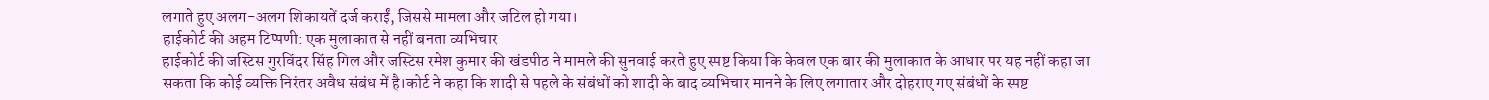लगाते हुए अलग-अलग शिकायतें दर्ज कराईं, जिससे मामला और जटिल हो गया।
हाईकोर्ट की अहम टिप्पणी: एक मुलाकात से नहीं बनता व्यभिचार
हाईकोर्ट की जस्टिस गुरविंदर सिंह गिल और जस्टिस रमेश कुमार की खंडपीठ ने मामले की सुनवाई करते हुए स्पष्ट किया कि केवल एक बार की मुलाकात के आधार पर यह नहीं कहा जा सकता कि कोई व्यक्ति निरंतर अवैध संबंध में है।कोर्ट ने कहा कि शादी से पहले के संबंधों को शादी के बाद व्यभिचार मानने के लिए लगातार और दोहराए गए संबंधों के स्पष्ट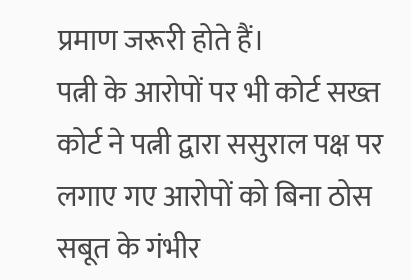प्रमाण जरूरी होते हैं।
पत्नी के आरोपों पर भी कोर्ट सख्त
कोर्ट ने पत्नी द्वारा ससुराल पक्ष पर लगाए गए आरोपों को बिना ठोस सबूत के गंभीर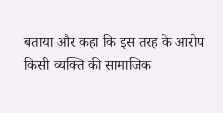बताया और कहा कि इस तरह के आरोप किसी व्यक्ति की सामाजिक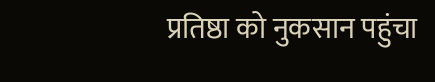प्रतिष्ठा को नुकसान पहुंचा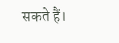सकते हैं।